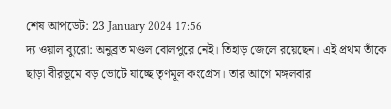শেষ আপডেট: 23 January 2024 17:56
দ্য ওয়াল ব্যুরো: অনুব্রত মণ্ডল বোলপুরে নেই। তিহাড় জেলে রয়েছেন। এই প্রথম তাঁকে ছাড়া বীরভূমে বড় ভোটে যাচ্ছে তৃণমূল কংগ্রেস। তার আগে মঙ্গলবার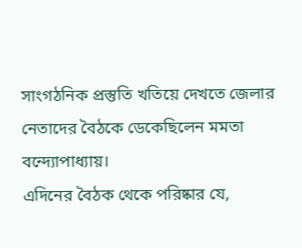সাংগঠনিক প্রস্তুতি খতিয়ে দেখতে জেলার নেতাদের বৈঠকে ডেকেছিলেন মমতা বন্দ্যোপাধ্যায়।
এদিনের বৈঠক থেকে পরিষ্কার যে,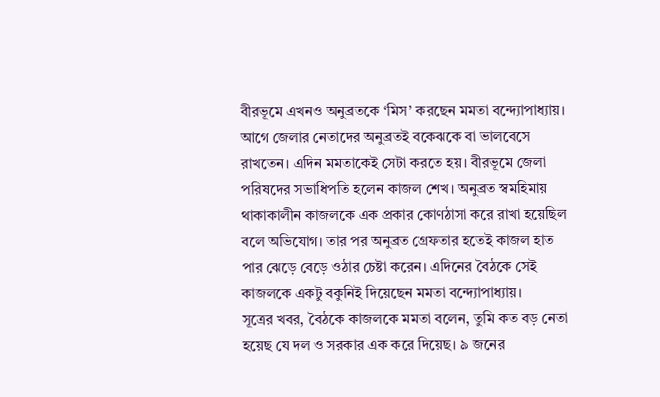বীরভূমে এখনও অনুব্রতকে ‘মিস’ করছেন মমতা বন্দ্যোপাধ্যায়। আগে জেলার নেতাদের অনুব্রতই বকেঝকে বা ভালবেসে রাখতেন। এদিন মমতাকেই সেটা করতে হয়। বীরভূমে জেলা পরিষদের সভাধিপতি হলেন কাজল শেখ। অনুব্রত স্বমহিমায় থাকাকালীন কাজলকে এক প্রকার কোণঠাসা করে রাখা হয়েছিল বলে অভিযোগ। তার পর অনুব্রত গ্রেফতার হতেই কাজল হাত পার ঝেড়ে বেড়ে ওঠার চেষ্টা করেন। এদিনের বৈঠকে সেই কাজলকে একটু বকুনিই দিয়েছেন মমতা বন্দ্যোপাধ্যায়।
সূত্রের খবর, বৈঠকে কাজলকে মমতা বলেন, তুমি কত বড় নেতা হয়েছ যে দল ও সরকার এক করে দিয়েছ। ৯ জনের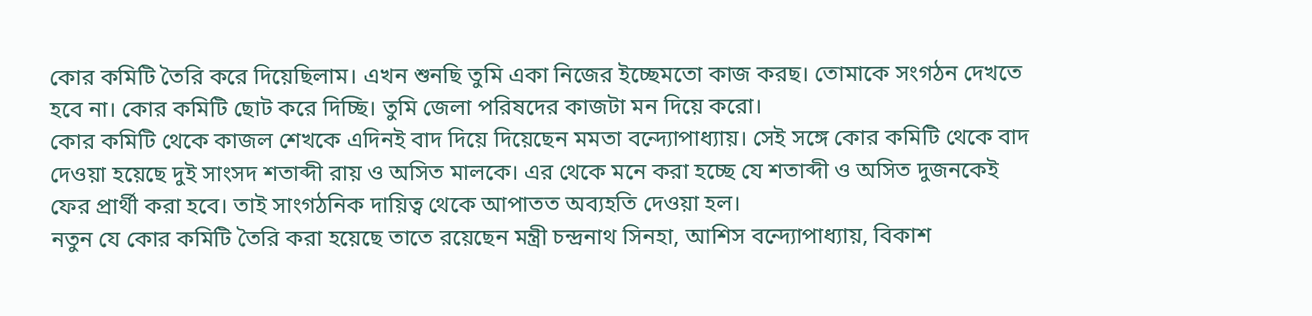কোর কমিটি তৈরি করে দিয়েছিলাম। এখন শুনছি তুমি একা নিজের ইচ্ছেমতো কাজ করছ। তোমাকে সংগঠন দেখতে হবে না। কোর কমিটি ছোট করে দিচ্ছি। তুমি জেলা পরিষদের কাজটা মন দিয়ে করো।
কোর কমিটি থেকে কাজল শেখকে এদিনই বাদ দিয়ে দিয়েছেন মমতা বন্দ্যোপাধ্যায়। সেই সঙ্গে কোর কমিটি থেকে বাদ দেওয়া হয়েছে দুই সাংসদ শতাব্দী রায় ও অসিত মালকে। এর থেকে মনে করা হচ্ছে যে শতাব্দী ও অসিত দুজনকেই ফের প্রার্থী করা হবে। তাই সাংগঠনিক দায়িত্ব থেকে আপাতত অব্যহতি দেওয়া হল।
নতুন যে কোর কমিটি তৈরি করা হয়েছে তাতে রয়েছেন মন্ত্রী চন্দ্রনাথ সিনহা, আশিস বন্দ্যোপাধ্যায়, বিকাশ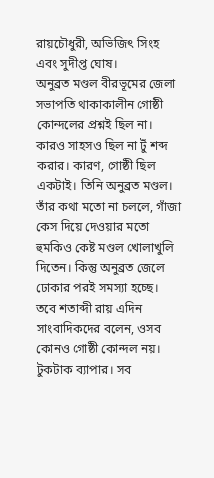রায়চৌধুরী, অভিজিৎ সিংহ এবং সুদীপ্ত ঘোষ।
অনুব্রত মণ্ডল বীরভূমের জেলা সভাপতি থাকাকালীন গোষ্ঠী কোন্দলের প্রশ্নই ছিল না। কারও সাহসও ছিল না টুঁ শব্দ করার। কারণ, গোষ্ঠী ছিল একটাই। তিনি অনুব্রত মণ্ডল। তাঁর কথা মতো না চললে, গাঁজা কেস দিয়ে দেওয়ার মতো হুমকিও কেষ্ট মণ্ডল খোলাখুলি দিতেন। কিন্তু অনুব্রত জেলে ঢোকার পরই সমস্যা হচ্ছে।
তবে শতাব্দী রায় এদিন সাংবাদিকদের বলেন, ওসব কোনও গোষ্ঠী কোন্দল নয়। টুকটাক ব্যাপার। সব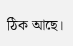ঠিক আছে।